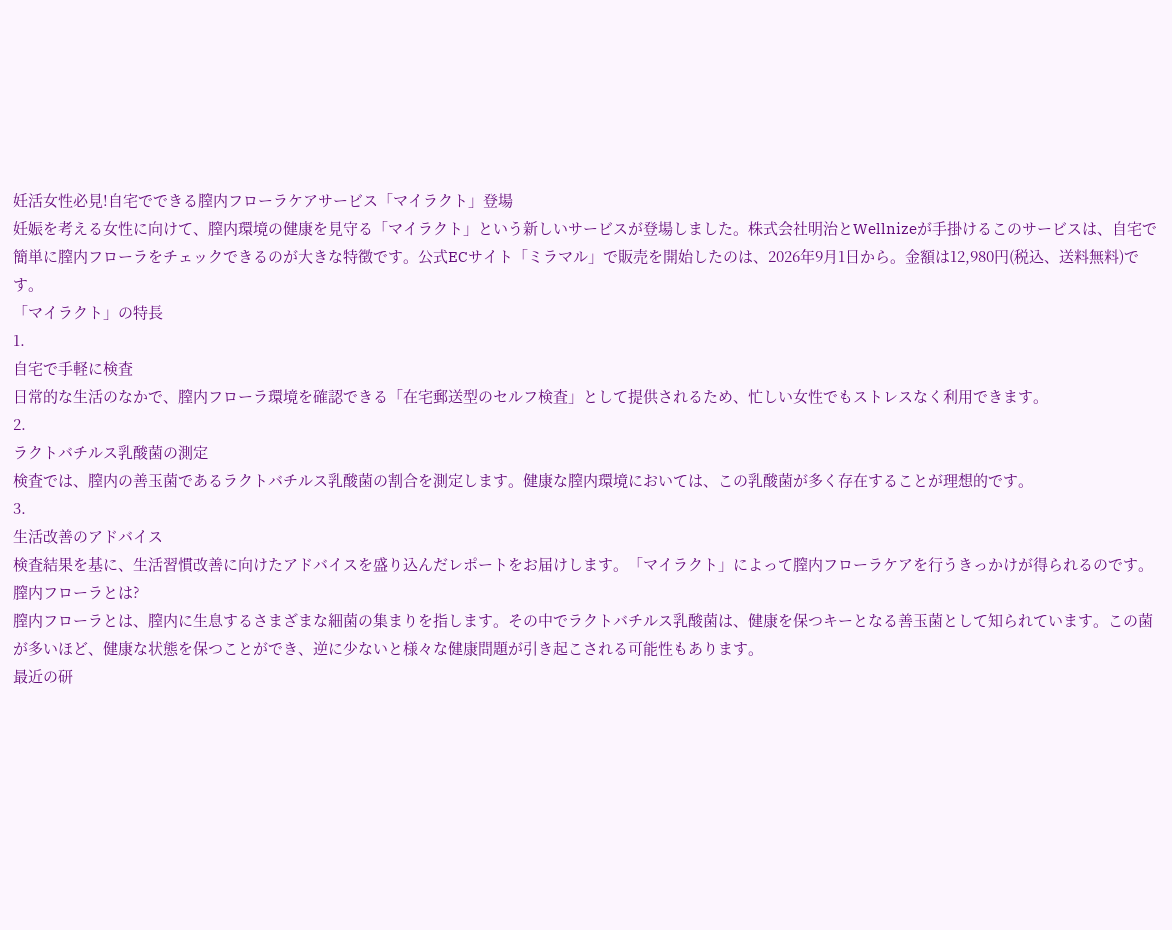妊活女性必見!自宅でできる膣内フローラケアサービス「マイラクト」登場
妊娠を考える女性に向けて、膣内環境の健康を見守る「マイラクト」という新しいサービスが登場しました。株式会社明治とWellnizeが手掛けるこのサービスは、自宅で簡単に膣内フローラをチェックできるのが大きな特徴です。公式ECサイト「ミラマル」で販売を開始したのは、2026年9月1日から。金額は12,980円(税込、送料無料)です。
「マイラクト」の特長
1.
自宅で手軽に検査
日常的な生活のなかで、膣内フローラ環境を確認できる「在宅郵送型のセルフ検査」として提供されるため、忙しい女性でもストレスなく利用できます。
2.
ラクトバチルス乳酸菌の測定
検査では、膣内の善玉菌であるラクトバチルス乳酸菌の割合を測定します。健康な膣内環境においては、この乳酸菌が多く存在することが理想的です。
3.
生活改善のアドバイス
検査結果を基に、生活習慣改善に向けたアドバイスを盛り込んだレポートをお届けします。「マイラクト」によって膣内フローラケアを行うきっかけが得られるのです。
膣内フローラとは?
膣内フローラとは、膣内に生息するさまざまな細菌の集まりを指します。その中でラクトバチルス乳酸菌は、健康を保つキーとなる善玉菌として知られています。この菌が多いほど、健康な状態を保つことができ、逆に少ないと様々な健康問題が引き起こされる可能性もあります。
最近の研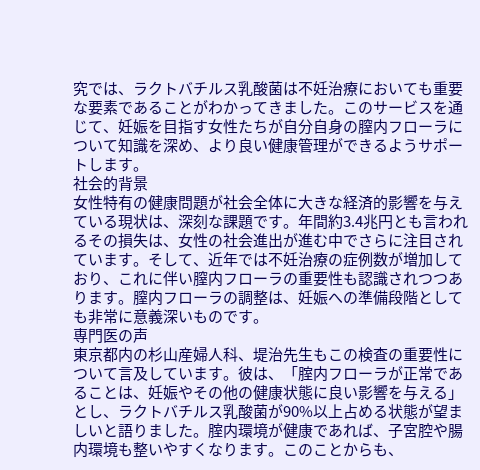究では、ラクトバチルス乳酸菌は不妊治療においても重要な要素であることがわかってきました。このサービスを通じて、妊娠を目指す女性たちが自分自身の膣内フローラについて知識を深め、より良い健康管理ができるようサポートします。
社会的背景
女性特有の健康問題が社会全体に大きな経済的影響を与えている現状は、深刻な課題です。年間約3.4兆円とも言われるその損失は、女性の社会進出が進む中でさらに注目されています。そして、近年では不妊治療の症例数が増加しており、これに伴い膣内フローラの重要性も認識されつつあります。膣内フローラの調整は、妊娠への準備段階としても非常に意義深いものです。
専門医の声
東京都内の杉山産婦人科、堤治先生もこの検査の重要性について言及しています。彼は、「腟内フローラが正常であることは、妊娠やその他の健康状態に良い影響を与える」とし、ラクトバチルス乳酸菌が90%以上占める状態が望ましいと語りました。腟内環境が健康であれば、子宮腔や腸内環境も整いやすくなります。このことからも、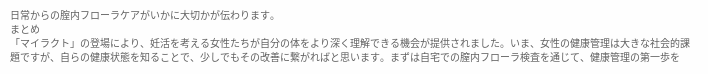日常からの腟内フローラケアがいかに大切かが伝わります。
まとめ
「マイラクト」の登場により、妊活を考える女性たちが自分の体をより深く理解できる機会が提供されました。いま、女性の健康管理は大きな社会的課題ですが、自らの健康状態を知ることで、少しでもその改善に繋がればと思います。まずは自宅での膣内フローラ検査を通じて、健康管理の第一歩を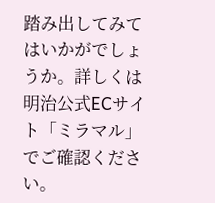踏み出してみてはいかがでしょうか。詳しくは明治公式ECサイト「ミラマル」でご確認ください。